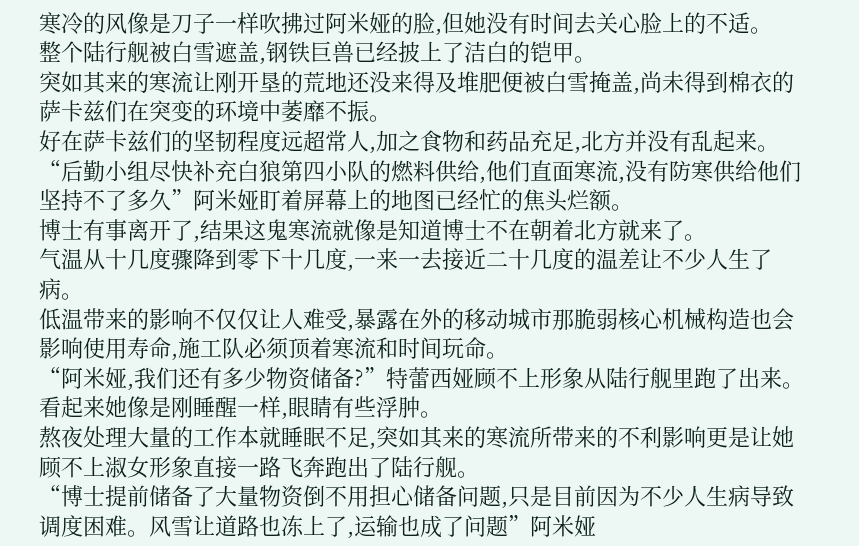寒冷的风像是刀子一样吹拂过阿米娅的脸,但她没有时间去关心脸上的不适。
整个陆行舰被白雪遮盖,钢铁巨兽已经披上了洁白的铠甲。
突如其来的寒流让刚开垦的荒地还没来得及堆肥便被白雪掩盖,尚未得到棉衣的萨卡兹们在突变的环境中萎靡不振。
好在萨卡兹们的坚韧程度远超常人,加之食物和药品充足,北方并没有乱起来。
“后勤小组尽快补充白狼第四小队的燃料供给,他们直面寒流,没有防寒供给他们坚持不了多久”阿米娅盯着屏幕上的地图已经忙的焦头烂额。
博士有事离开了,结果这鬼寒流就像是知道博士不在朝着北方就来了。
气温从十几度骤降到零下十几度,一来一去接近二十几度的温差让不少人生了病。
低温带来的影响不仅仅让人难受,暴露在外的移动城市那脆弱核心机械构造也会影响使用寿命,施工队必须顶着寒流和时间玩命。
“阿米娅,我们还有多少物资储备?”特蕾西娅顾不上形象从陆行舰里跑了出来。
看起来她像是刚睡醒一样,眼睛有些浮肿。
熬夜处理大量的工作本就睡眠不足,突如其来的寒流所带来的不利影响更是让她顾不上淑女形象直接一路飞奔跑出了陆行舰。
“博士提前储备了大量物资倒不用担心储备问题,只是目前因为不少人生病导致调度困难。风雪让道路也冻上了,运输也成了问题”阿米娅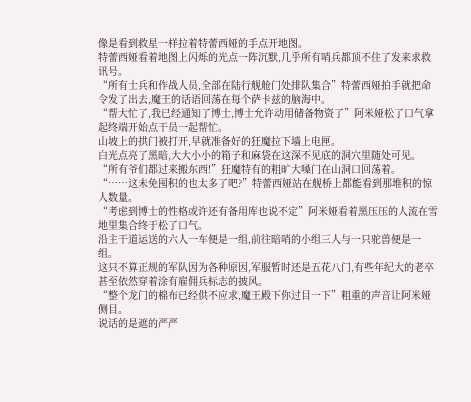像是看到救星一样拉着特蕾西娅的手点开地图。
特蕾西娅看着地图上闪烁的光点一阵沉默,几乎所有哨兵都顶不住了发来求救讯号。
“所有士兵和作战人员,全部在陆行舰舱门处排队集合”特蕾西娅拍手就把命令发了出去,魔王的话语回荡在每个萨卡兹的脑海中。
“帮大忙了,我已经通知了博士,博士允许动用储备物资了”阿米娅松了口气拿起终端开始点干员一起帮忙。
山坡上的拱门被打开,早就准备好的狂魔拉下墙上电匣。
白光点亮了黑暗,大大小小的箱子和麻袋在这深不见底的洞穴里随处可见。
“所有爷们都过来搬东西!”狂魔特有的粗旷大嗓门在山洞口回荡着。
“……这未免囤积的也太多了吧?”特蕾西娅站在舰桥上都能看到那堆积的惊人数量。
“考虑到博士的性格或许还有备用库也说不定”阿米娅看着黑压压的人流在雪地里集合终于松了口气。
沿主干道运送的六人一车便是一组,前往暗哨的小组三人与一只驼兽便是一组。
这只不算正规的军队因为各种原因,军服暂时还是五花八门,有些年纪大的老卒甚至依然穿着涂有雇佣兵标志的披风。
“整个龙门的棉布已经供不应求,魔王殿下你过目一下”粗重的声音让阿米娅侧目。
说话的是遮的严严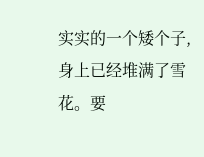实实的一个矮个子,身上已经堆满了雪花。要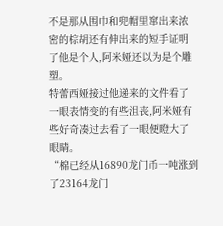不是那从围巾和兜帽里窜出来浓密的棕胡还有伸出来的短手证明了他是个人,阿米娅还以为是个雕塑。
特蕾西娅接过他递来的文件看了一眼表情变的有些沮丧,阿米娅有些好奇凑过去看了一眼便瞪大了眼睛。
“棉已经从16890龙门币一吨涨到了23164龙门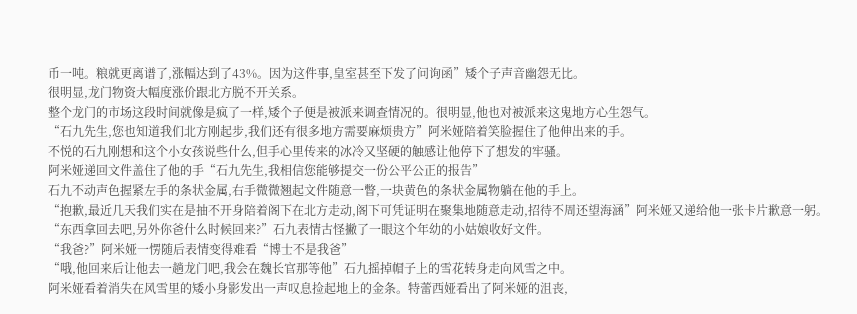币一吨。粮就更离谱了,涨幅达到了43%。因为这件事,皇室甚至下发了问询函”矮个子声音幽怨无比。
很明显,龙门物资大幅度涨价跟北方脱不开关系。
整个龙门的市场这段时间就像是疯了一样,矮个子便是被派来调查情况的。很明显,他也对被派来这鬼地方心生怨气。
“石九先生,您也知道我们北方刚起步,我们还有很多地方需要麻烦贵方”阿米娅陪着笑脸握住了他伸出来的手。
不悦的石九刚想和这个小女孩说些什么,但手心里传来的冰冷又坚硬的触感让他停下了想发的牢骚。
阿米娅递回文件盖住了他的手“石九先生,我相信您能够提交一份公平公正的报告”
石九不动声色握紧左手的条状金属,右手微微翘起文件随意一瞥,一块黄色的条状金属物躺在他的手上。
“抱歉,最近几天我们实在是抽不开身陪着阁下在北方走动,阁下可凭证明在聚集地随意走动,招待不周还望海涵”阿米娅又递给他一张卡片歉意一躬。
“东西拿回去吧,另外你爸什么时候回来?”石九表情古怪撇了一眼这个年幼的小姑娘收好文件。
“我爸?”阿米娅一愣随后表情变得难看“博士不是我爸”
“哦,他回来后让他去一趟龙门吧,我会在魏长官那等他”石九摇掉帽子上的雪花转身走向风雪之中。
阿米娅看着消失在风雪里的矮小身影发出一声叹息捡起地上的金条。特蕾西娅看出了阿米娅的沮丧,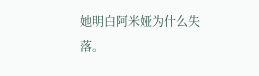她明白阿米娅为什么失落。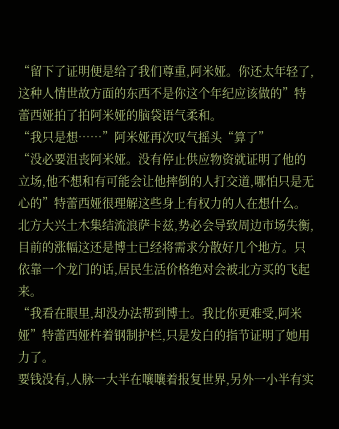“留下了证明便是给了我们尊重,阿米娅。你还太年轻了,这种人情世故方面的东西不是你这个年纪应该做的”特蕾西娅拍了拍阿米娅的脑袋语气柔和。
“我只是想……”阿米娅再次叹气摇头“算了”
“没必要沮丧阿米娅。没有停止供应物资就证明了他的立场,他不想和有可能会让他摔倒的人打交道,哪怕只是无心的”特蕾西娅很理解这些身上有权力的人在想什么。
北方大兴土木集结流浪萨卡兹,势必会导致周边市场失衡,目前的涨幅这还是博士已经将需求分散好几个地方。只依靠一个龙门的话,居民生活价格绝对会被北方买的飞起来。
“我看在眼里,却没办法帮到博士。我比你更难受,阿米娅”特蕾西娅杵着钢制护栏,只是发白的指节证明了她用力了。
要钱没有,人脉一大半在嚷嚷着报复世界,另外一小半有实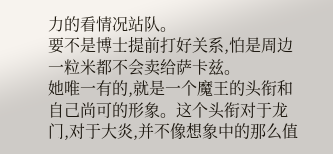力的看情况站队。
要不是博士提前打好关系,怕是周边一粒米都不会卖给萨卡兹。
她唯一有的,就是一个魔王的头衔和自己尚可的形象。这个头衔对于龙门,对于大炎,并不像想象中的那么值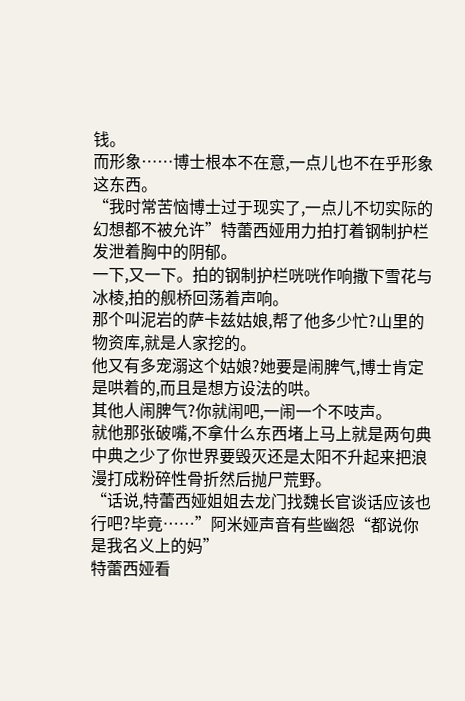钱。
而形象……博士根本不在意,一点儿也不在乎形象这东西。
“我时常苦恼博士过于现实了,一点儿不切实际的幻想都不被允许”特蕾西娅用力拍打着钢制护栏发泄着胸中的阴郁。
一下,又一下。拍的钢制护栏咣咣作响撒下雪花与冰棱,拍的舰桥回荡着声响。
那个叫泥岩的萨卡兹姑娘,帮了他多少忙?山里的物资库,就是人家挖的。
他又有多宠溺这个姑娘?她要是闹脾气,博士肯定是哄着的,而且是想方设法的哄。
其他人闹脾气?你就闹吧,一闹一个不吱声。
就他那张破嘴,不拿什么东西堵上马上就是两句典中典之少了你世界要毁灭还是太阳不升起来把浪漫打成粉碎性骨折然后抛尸荒野。
“话说,特蕾西娅姐姐去龙门找魏长官谈话应该也行吧?毕竟……”阿米娅声音有些幽怨“都说你是我名义上的妈”
特蕾西娅看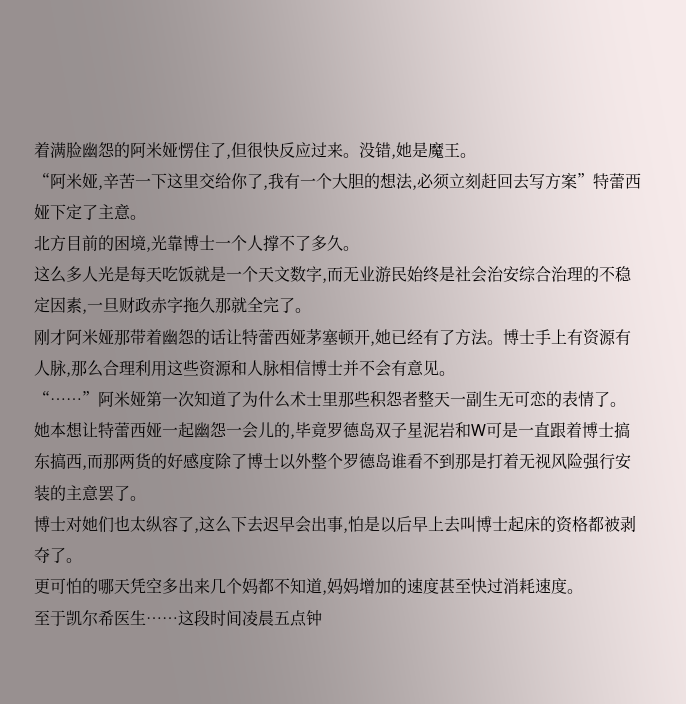着满脸幽怨的阿米娅愣住了,但很快反应过来。没错,她是魔王。
“阿米娅,辛苦一下这里交给你了,我有一个大胆的想法,必须立刻赶回去写方案”特蕾西娅下定了主意。
北方目前的困境,光靠博士一个人撑不了多久。
这么多人光是每天吃饭就是一个天文数字,而无业游民始终是社会治安综合治理的不稳定因素,一旦财政赤字拖久那就全完了。
刚才阿米娅那带着幽怨的话让特蕾西娅茅塞顿开,她已经有了方法。博士手上有资源有人脉,那么合理利用这些资源和人脉相信博士并不会有意见。
“……”阿米娅第一次知道了为什么术士里那些积怨者整天一副生无可恋的表情了。
她本想让特蕾西娅一起幽怨一会儿的,毕竟罗德岛双子星泥岩和W可是一直跟着博士搞东搞西,而那两货的好感度除了博士以外整个罗德岛谁看不到那是打着无视风险强行安装的主意罢了。
博士对她们也太纵容了,这么下去迟早会出事,怕是以后早上去叫博士起床的资格都被剥夺了。
更可怕的哪天凭空多出来几个妈都不知道,妈妈增加的速度甚至快过消耗速度。
至于凯尔希医生……这段时间凌晨五点钟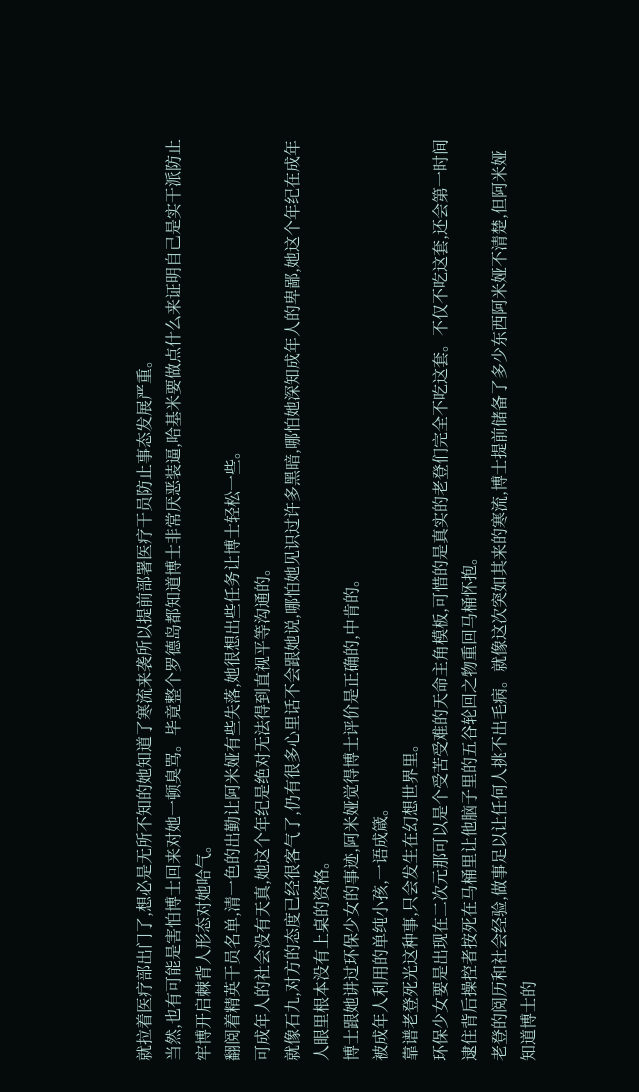就拉着医疗部出门了,想必是无所不知的她知道了寒流来袭所以提前部署医疗干员防止事态发展严重。
当然,也有可能是害怕博士回来对她一顿臭骂。毕竟整个罗德岛都知道博士非常厌恶装逼,哈基米要做点什么来证明自己是实干派防止牢博开启棘背人形态对她哈气。
翻阅着精英干员名单,清一色的出勤让阿米娅有些失落,她很想出些任务让博士轻松一些。
可成年人的社会没有天真,她这个年纪是绝对无法得到直视平等沟通的。
就像石九,对方的态度已经很客气了,仍有很多心里话不会跟她说,哪怕她见识过许多黑暗,哪怕她深知成年人的卑鄙,她这个年纪在成年人眼里根本没有上桌的资格。
博士跟她讲过环保少女的事迹,阿米娅觉得博士评价是正确的,中肯的。
被成年人利用的单纯小孩,一语成箴。
靠谱老登死光这种事,只会发生在幻想世界里。
环保少女要是出现在二次元那可以是个受苦受难的天命主角模板,可惜的是真实的老登们完全不吃这套。不仅不吃这套,还会第一时间逮住背后操控者按死在马桶里让他脑子里的五谷轮回之物重回马桶怀抱。
老登的阅历和社会经验,做事足以让任何人挑不出毛病。就像这次突如其来的寒流,博士提前储备了多少东西阿米娅不清楚,但阿米娅知道博士的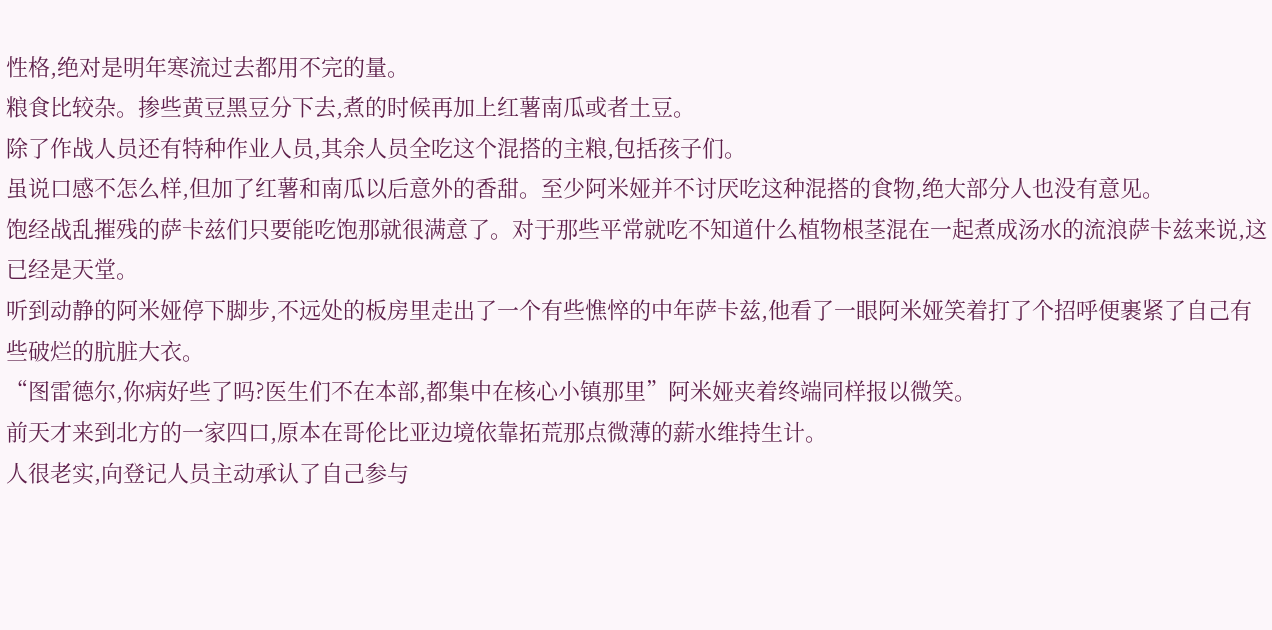性格,绝对是明年寒流过去都用不完的量。
粮食比较杂。掺些黄豆黑豆分下去,煮的时候再加上红薯南瓜或者土豆。
除了作战人员还有特种作业人员,其余人员全吃这个混搭的主粮,包括孩子们。
虽说口感不怎么样,但加了红薯和南瓜以后意外的香甜。至少阿米娅并不讨厌吃这种混搭的食物,绝大部分人也没有意见。
饱经战乱摧残的萨卡兹们只要能吃饱那就很满意了。对于那些平常就吃不知道什么植物根茎混在一起煮成汤水的流浪萨卡兹来说,这已经是天堂。
听到动静的阿米娅停下脚步,不远处的板房里走出了一个有些憔悴的中年萨卡兹,他看了一眼阿米娅笑着打了个招呼便裹紧了自己有些破烂的肮脏大衣。
“图雷德尔,你病好些了吗?医生们不在本部,都集中在核心小镇那里”阿米娅夹着终端同样报以微笑。
前天才来到北方的一家四口,原本在哥伦比亚边境依靠拓荒那点微薄的薪水维持生计。
人很老实,向登记人员主动承认了自己参与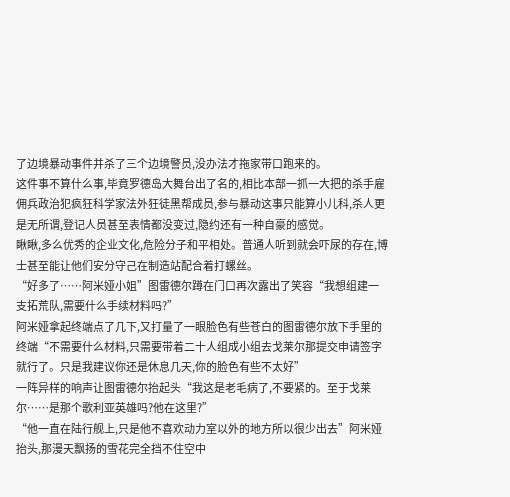了边境暴动事件并杀了三个边境警员,没办法才拖家带口跑来的。
这件事不算什么事,毕竟罗德岛大舞台出了名的,相比本部一抓一大把的杀手雇佣兵政治犯疯狂科学家法外狂徒黑帮成员,参与暴动这事只能算小儿科,杀人更是无所谓,登记人员甚至表情都没变过,隐约还有一种自豪的感觉。
瞅瞅,多么优秀的企业文化,危险分子和平相处。普通人听到就会吓尿的存在,博士甚至能让他们安分守己在制造站配合着打螺丝。
“好多了……阿米娅小姐”图雷德尔蹲在门口再次露出了笑容“我想组建一支拓荒队,需要什么手续材料吗?”
阿米娅拿起终端点了几下,又打量了一眼脸色有些苍白的图雷德尔放下手里的终端“不需要什么材料,只需要带着二十人组成小组去戈莱尔那提交申请签字就行了。只是我建议你还是休息几天,你的脸色有些不太好”
一阵异样的响声让图雷德尔抬起头“我这是老毛病了,不要紧的。至于戈莱尔……是那个歌利亚英雄吗?他在这里?”
“他一直在陆行舰上,只是他不喜欢动力室以外的地方所以很少出去”阿米娅抬头,那漫天飘扬的雪花完全挡不住空中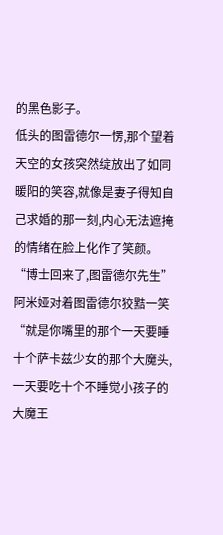的黑色影子。
低头的图雷德尔一愣,那个望着天空的女孩突然绽放出了如同暖阳的笑容,就像是妻子得知自己求婚的那一刻,内心无法遮掩的情绪在脸上化作了笑颜。
“博士回来了,图雷德尔先生”阿米娅对着图雷德尔狡黠一笑“就是你嘴里的那个一天要睡十个萨卡兹少女的那个大魔头,一天要吃十个不睡觉小孩子的大魔王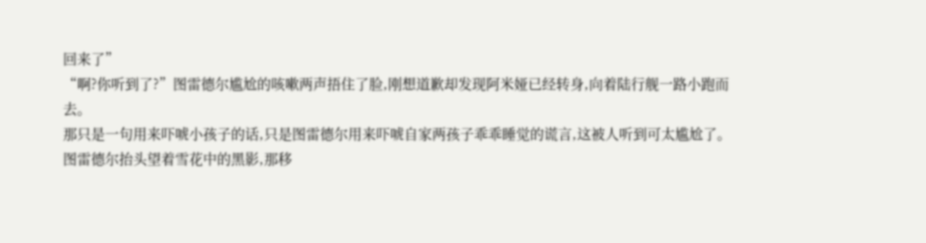回来了”
“啊?你听到了?”图雷德尔尴尬的咳嗽两声捂住了脸,刚想道歉却发现阿米娅已经转身,向着陆行舰一路小跑而去。
那只是一句用来吓唬小孩子的话,只是图雷德尔用来吓唬自家两孩子乖乖睡觉的谎言,这被人听到可太尴尬了。
图雷德尔抬头望着雪花中的黑影,那移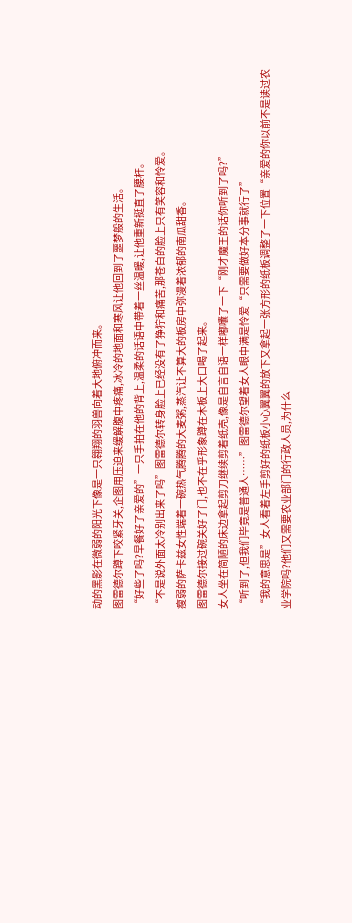动的黑影在微弱的阳光下像是一只翱翔的羽兽向着大地俯冲而来。
图雷德尔蹲下咬紧牙关,企图用压迫来缓解腹中疼痛,冰冷的地面和寒风让他回到了噩梦般的生活。
“好些了吗?早餐好了亲爱的”一只手拍在他的背上,温柔的话语中带着一丝温暖,让他重新挺直了腰杆。
“不是说外面太冷别出来了吗”图雷德尔转身脸上已经没有了狰狞和痛苦,那苍白的脸上只有笑容和怜爱。
瘦弱的萨卡兹女性端着一碗热气腾腾的大麦粥,蒸汽让不算大的板房中弥漫着浓郁的南瓜甜香。
图雷德尔接过碗关好了门,也不在乎形象蹲在木板上大口喝了起来。
女人坐在简陋的床边拿起剪刀继续剪着纸壳,像是自言自语一样嘟囔了一下“刚才魔王的话你听到了吗?”
“听到了,但我们毕竟是普通人……”图雷德尔望着女人眼中满是怜爱“只需要做好本分事就行了”
“我的意思是”女人看着左手剪好的纸板小心翼翼的放下又拿起一张方形的纸板调整了一下位置“亲爱的你以前不是读过农业学院吗?他们又需要农业部门的行政人员,为什么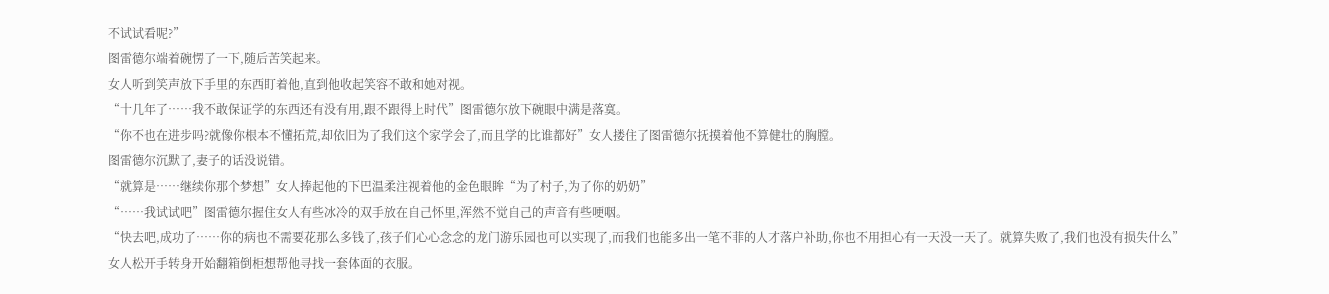不试试看呢?”
图雷德尔端着碗愣了一下,随后苦笑起来。
女人听到笑声放下手里的东西盯着他,直到他收起笑容不敢和她对视。
“十几年了……我不敢保证学的东西还有没有用,跟不跟得上时代”图雷德尔放下碗眼中满是落寞。
“你不也在进步吗?就像你根本不懂拓荒,却依旧为了我们这个家学会了,而且学的比谁都好”女人搂住了图雷德尔抚摸着他不算健壮的胸膛。
图雷德尔沉默了,妻子的话没说错。
“就算是……继续你那个梦想”女人捧起他的下巴温柔注视着他的金色眼眸“为了村子,为了你的奶奶”
“……我试试吧”图雷德尔握住女人有些冰冷的双手放在自己怀里,浑然不觉自己的声音有些哽咽。
“快去吧,成功了……你的病也不需要花那么多钱了,孩子们心心念念的龙门游乐园也可以实现了,而我们也能多出一笔不菲的人才落户补助,你也不用担心有一天没一天了。就算失败了,我们也没有损失什么”女人松开手转身开始翻箱倒柜想帮他寻找一套体面的衣服。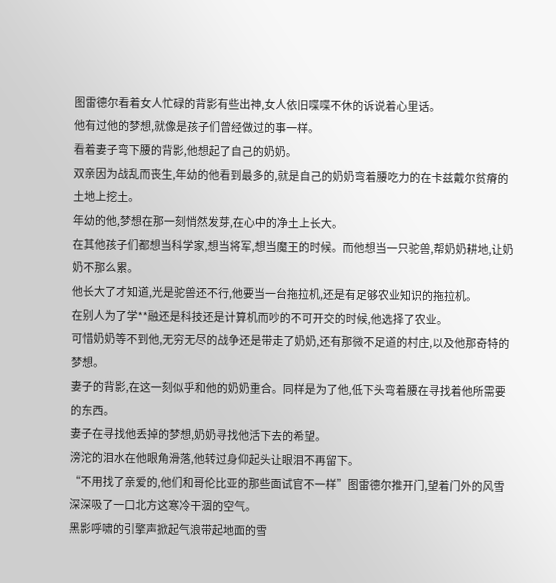图雷德尔看着女人忙碌的背影有些出神,女人依旧喋喋不休的诉说着心里话。
他有过他的梦想,就像是孩子们曾经做过的事一样。
看着妻子弯下腰的背影,他想起了自己的奶奶。
双亲因为战乱而丧生,年幼的他看到最多的,就是自己的奶奶弯着腰吃力的在卡兹戴尔贫瘠的土地上挖土。
年幼的他,梦想在那一刻悄然发芽,在心中的净土上长大。
在其他孩子们都想当科学家,想当将军,想当魔王的时候。而他想当一只驼兽,帮奶奶耕地,让奶奶不那么累。
他长大了才知道,光是驼兽还不行,他要当一台拖拉机,还是有足够农业知识的拖拉机。
在别人为了学**融还是科技还是计算机而吵的不可开交的时候,他选择了农业。
可惜奶奶等不到他,无穷无尽的战争还是带走了奶奶,还有那微不足道的村庄,以及他那奇特的梦想。
妻子的背影,在这一刻似乎和他的奶奶重合。同样是为了他,低下头弯着腰在寻找着他所需要的东西。
妻子在寻找他丢掉的梦想,奶奶寻找他活下去的希望。
滂沱的泪水在他眼角滑落,他转过身仰起头让眼泪不再留下。
“不用找了亲爱的,他们和哥伦比亚的那些面试官不一样”图雷德尔推开门,望着门外的风雪深深吸了一口北方这寒冷干涸的空气。
黑影呼啸的引擎声掀起气浪带起地面的雪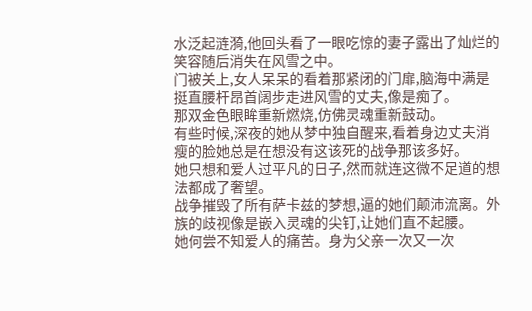水泛起涟漪,他回头看了一眼吃惊的妻子露出了灿烂的笑容随后消失在风雪之中。
门被关上,女人呆呆的看着那紧闭的门扉,脑海中满是挺直腰杆昂首阔步走进风雪的丈夫,像是痴了。
那双金色眼眸重新燃烧,仿佛灵魂重新鼓动。
有些时候,深夜的她从梦中独自醒来,看着身边丈夫消瘦的脸她总是在想没有这该死的战争那该多好。
她只想和爱人过平凡的日子,然而就连这微不足道的想法都成了奢望。
战争摧毁了所有萨卡兹的梦想,逼的她们颠沛流离。外族的歧视像是嵌入灵魂的尖钉,让她们直不起腰。
她何尝不知爱人的痛苦。身为父亲一次又一次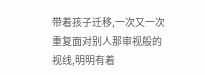带着孩子迁移,一次又一次重复面对别人那审视般的视线,明明有着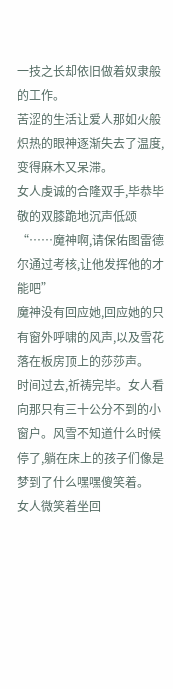一技之长却依旧做着奴隶般的工作。
苦涩的生活让爱人那如火般炽热的眼神逐渐失去了温度,变得麻木又呆滞。
女人虔诚的合隆双手,毕恭毕敬的双膝跪地沉声低颂“……魔神啊,请保佑图雷德尔通过考核,让他发挥他的才能吧”
魔神没有回应她,回应她的只有窗外呼啸的风声,以及雪花落在板房顶上的莎莎声。
时间过去,祈祷完毕。女人看向那只有三十公分不到的小窗户。风雪不知道什么时候停了,躺在床上的孩子们像是梦到了什么嘿嘿傻笑着。
女人微笑着坐回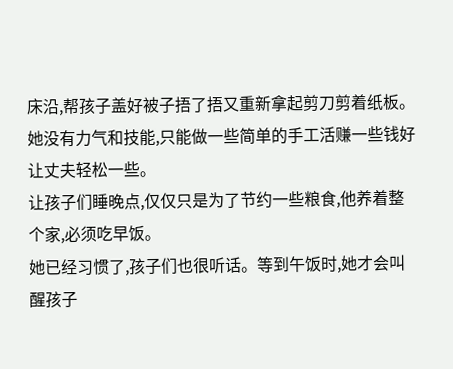床沿,帮孩子盖好被子捂了捂又重新拿起剪刀剪着纸板。她没有力气和技能,只能做一些简单的手工活赚一些钱好让丈夫轻松一些。
让孩子们睡晚点,仅仅只是为了节约一些粮食,他养着整个家,必须吃早饭。
她已经习惯了,孩子们也很听话。等到午饭时,她才会叫醒孩子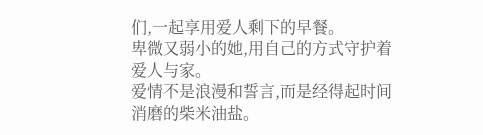们,一起享用爱人剩下的早餐。
卑微又弱小的她,用自己的方式守护着爱人与家。
爱情不是浪漫和誓言,而是经得起时间消磨的柴米油盐。